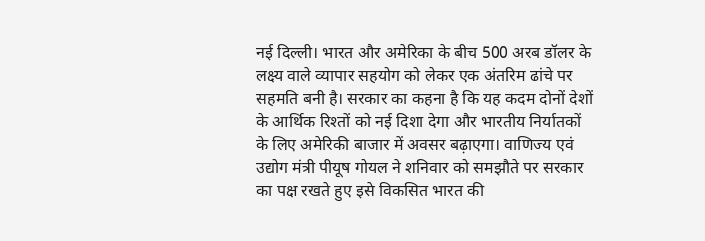नई दिल्ली। भारत और अमेरिका के बीच 500 अरब डॉलर के लक्ष्य वाले व्यापार सहयोग को लेकर एक अंतरिम ढांचे पर सहमति बनी है। सरकार का कहना है कि यह कदम दोनों देशों के आर्थिक रिश्तों को नई दिशा देगा और भारतीय निर्यातकों के लिए अमेरिकी बाजार में अवसर बढ़ाएगा। वाणिज्य एवं उद्योग मंत्री पीयूष गोयल ने शनिवार को समझौते पर सरकार का पक्ष रखते हुए इसे विकसित भारत की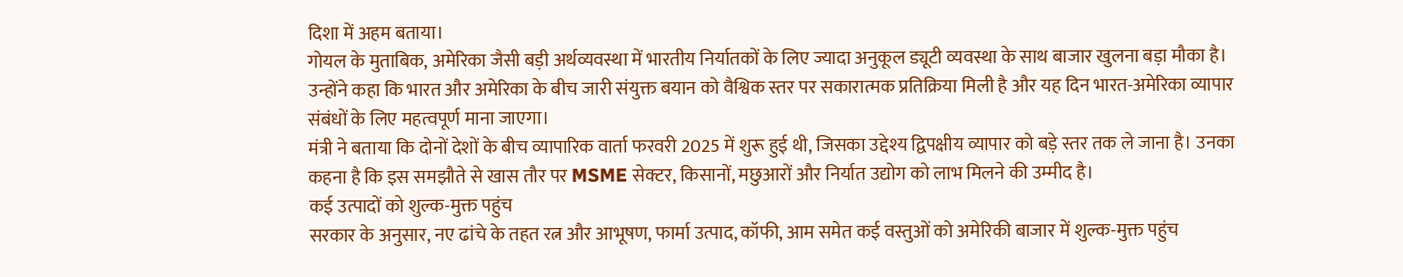दिशा में अहम बताया।
गोयल के मुताबिक, अमेरिका जैसी बड़ी अर्थव्यवस्था में भारतीय निर्यातकों के लिए ज्यादा अनुकूल ड्यूटी व्यवस्था के साथ बाजार खुलना बड़ा मौका है। उन्होंने कहा कि भारत और अमेरिका के बीच जारी संयुक्त बयान को वैश्विक स्तर पर सकारात्मक प्रतिक्रिया मिली है और यह दिन भारत-अमेरिका व्यापार संबंधों के लिए महत्वपूर्ण माना जाएगा।
मंत्री ने बताया कि दोनों देशों के बीच व्यापारिक वार्ता फरवरी 2025 में शुरू हुई थी, जिसका उद्देश्य द्विपक्षीय व्यापार को बड़े स्तर तक ले जाना है। उनका कहना है कि इस समझौते से खास तौर पर MSME सेक्टर, किसानों, मछुआरों और निर्यात उद्योग को लाभ मिलने की उम्मीद है।
कई उत्पादों को शुल्क-मुक्त पहुंच
सरकार के अनुसार, नए ढांचे के तहत रत्न और आभूषण, फार्मा उत्पाद, कॉफी, आम समेत कई वस्तुओं को अमेरिकी बाजार में शुल्क-मुक्त पहुंच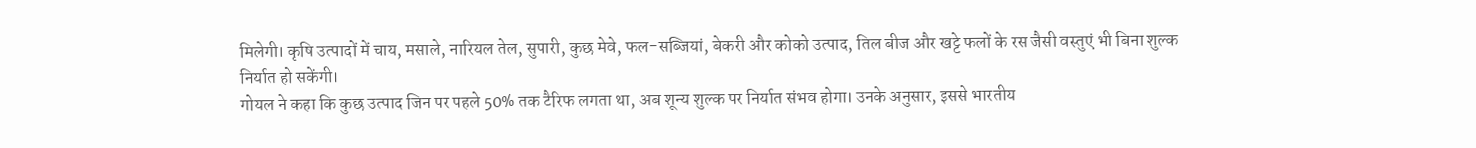मिलेगी। कृषि उत्पादों में चाय, मसाले, नारियल तेल, सुपारी, कुछ मेवे, फल-सब्जियां, बेकरी और कोको उत्पाद, तिल बीज और खट्टे फलों के रस जैसी वस्तुएं भी बिना शुल्क निर्यात हो सकेंगी।
गोयल ने कहा कि कुछ उत्पाद जिन पर पहले 50% तक टैरिफ लगता था, अब शून्य शुल्क पर निर्यात संभव होगा। उनके अनुसार, इससे भारतीय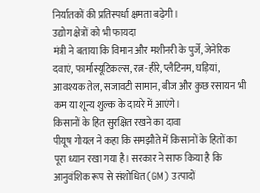निर्यातकों की प्रतिस्पर्धा क्षमता बढ़ेगी।
उद्योग क्षेत्रों को भी फायदा
मंत्री ने बताया कि विमान और मशीनरी के पुर्जे, जेनेरिक दवाएं, फार्मास्यूटिकल्स, रत्न-हीरे, प्लैटिनम, घड़ियां, आवश्यक तेल, सजावटी सामान, बीज और कुछ रसायन भी कम या शून्य शुल्क के दायरे में आएंगे।
किसानों के हित सुरक्षित रखने का दावा
पीयूष गोयल ने कहा कि समझौते में किसानों के हितों का पूरा ध्यान रखा गया है। सरकार ने साफ किया है कि आनुवंशिक रूप से संशोधित (GM) उत्पादों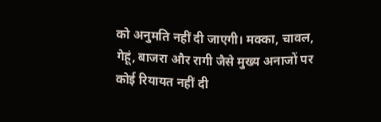को अनुमति नहीं दी जाएगी। मक्का, चावल, गेहूं, बाजरा और रागी जैसे मुख्य अनाजों पर कोई रियायत नहीं दी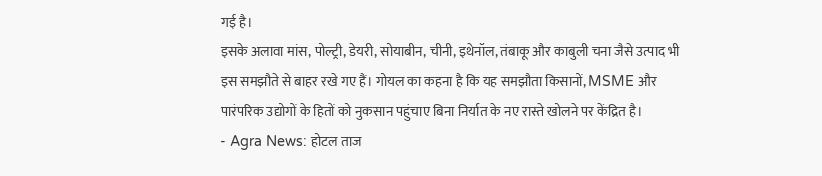गई है।
इसके अलावा मांस, पोल्ट्री, डेयरी, सोयाबीन, चीनी, इथेनॉल, तंबाकू और काबुली चना जैसे उत्पाद भी इस समझौते से बाहर रखे गए हैं। गोयल का कहना है कि यह समझौता किसानों, MSME और पारंपरिक उद्योगों के हितों को नुकसान पहुंचाए बिना निर्यात के नए रास्ते खोलने पर केंद्रित है।
- Agra News: होटल ताज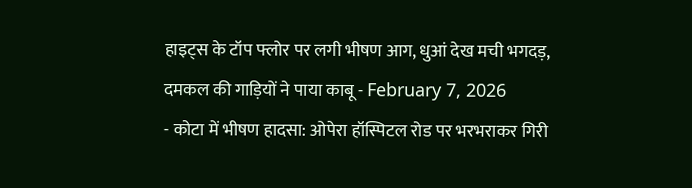हाइट्स के टॉप फ्लोर पर लगी भीषण आग, धुआं देख मची भगदड़, दमकल की गाड़ियों ने पाया काबू - February 7, 2026
- कोटा में भीषण हादसा: ओपेरा हॉस्पिटल रोड पर भरभराकर गिरी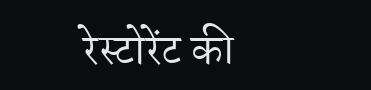रेस्टोरेंट की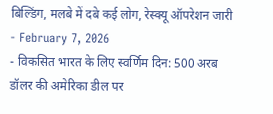बिल्डिंग, मलबे में दबे कई लोग, रेस्क्यू ऑपरेशन जारी - February 7, 2026
- विकसित भारत के लिए स्वर्णिम दिन: 500 अरब डॉलर की अमेरिका डील पर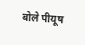बोले पीयूष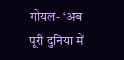गोयल- ‘अब पूरी दुनिया में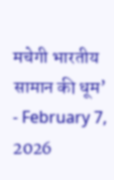मचेगी भारतीय सामान की धूम’ - February 7, 2026